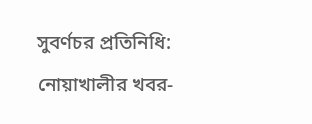সুবর্ণচর প্রতিনিধি:
নোয়াখালীর খবর-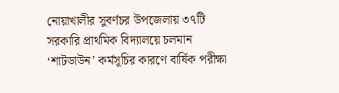নোয়াখালীর সুবর্ণচর উপজেলায় ৩৭টি সরকারি প্রাথমিক বিদ্যালয়ে চলমান ‘শাটডাউন’ কর্মসূচির কারণে বার্ষিক পরীক্ষা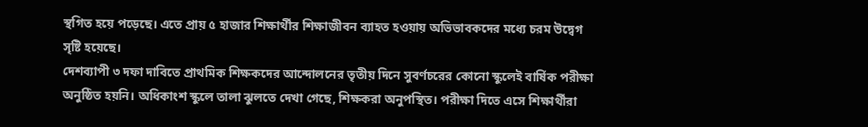স্থগিত হয়ে পড়েছে। এতে প্রায় ৫ হাজার শিক্ষার্থীর শিক্ষাজীবন ব্যাহত হওয়ায় অভিভাবকদের মধ্যে চরম উদ্বেগ সৃষ্টি হয়েছে।
দেশব্যাপী ৩ দফা দাবিতে প্রাথমিক শিক্ষকদের আন্দোলনের তৃতীয় দিনে সুবর্ণচরের কোনো স্কুলেই বার্ষিক পরীক্ষা অনুষ্ঠিত হয়নি। অধিকাংশ স্কুলে তালা ঝুলতে দেখা গেছে, শিক্ষকরা অনুপস্থিত। পরীক্ষা দিতে এসে শিক্ষার্থীরা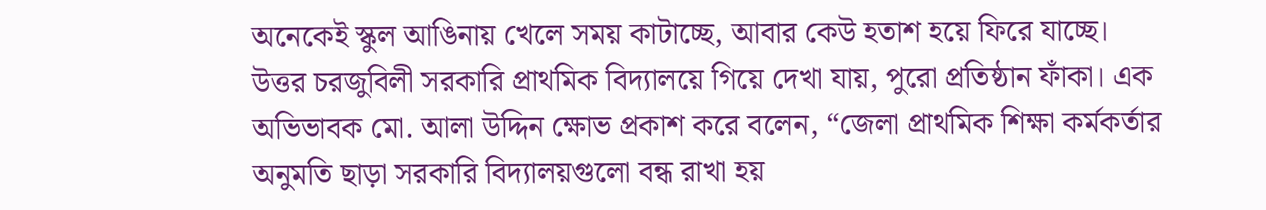অনেকেই স্কুল আঙিনায় খেলে সময় কাটাচ্ছে, আবার কেউ হতাশ হয়ে ফিরে যাচ্ছে।
উত্তর চরজুবিলী সরকারি প্রাথমিক বিদ্যালয়ে গিয়ে দেখা যায়, পুরো প্রতিষ্ঠান ফাঁকা। এক অভিভাবক মো. আলা উদ্দিন ক্ষোভ প্রকাশ করে বলেন, “জেলা প্রাথমিক শিক্ষা কর্মকর্তার অনুমতি ছাড়া সরকারি বিদ্যালয়গুলো বন্ধ রাখা হয়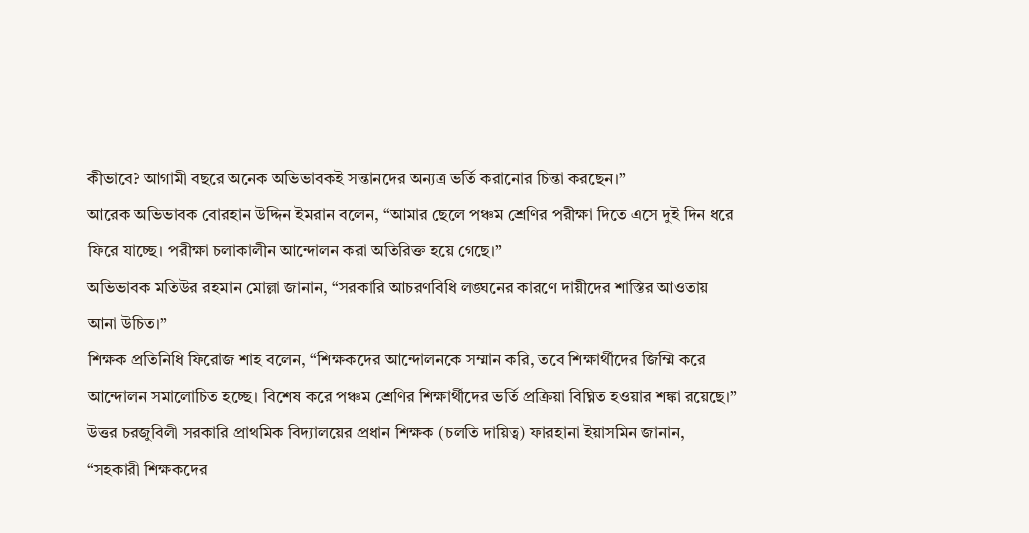কীভাবে? আগামী বছরে অনেক অভিভাবকই সন্তানদের অন্যত্র ভর্তি করানোর চিন্তা করছেন।”
আরেক অভিভাবক বোরহান উদ্দিন ইমরান বলেন, “আমার ছেলে পঞ্চম শ্রেণির পরীক্ষা দিতে এসে দুই দিন ধরে ফিরে যাচ্ছে। পরীক্ষা চলাকালীন আন্দোলন করা অতিরিক্ত হয়ে গেছে।”
অভিভাবক মতিউর রহমান মোল্লা জানান, “সরকারি আচরণবিধি লঙ্ঘনের কারণে দায়ীদের শাস্তির আওতায় আনা উচিত।”
শিক্ষক প্রতিনিধি ফিরোজ শাহ বলেন, “শিক্ষকদের আন্দোলনকে সম্মান করি, তবে শিক্ষার্থীদের জিম্মি করে আন্দোলন সমালোচিত হচ্ছে। বিশেষ করে পঞ্চম শ্রেণির শিক্ষার্থীদের ভর্তি প্রক্রিয়া বিঘ্নিত হওয়ার শঙ্কা রয়েছে।”
উত্তর চরজুবিলী সরকারি প্রাথমিক বিদ্যালয়ের প্রধান শিক্ষক (চলতি দায়িত্ব) ফারহানা ইয়াসমিন জানান, “সহকারী শিক্ষকদের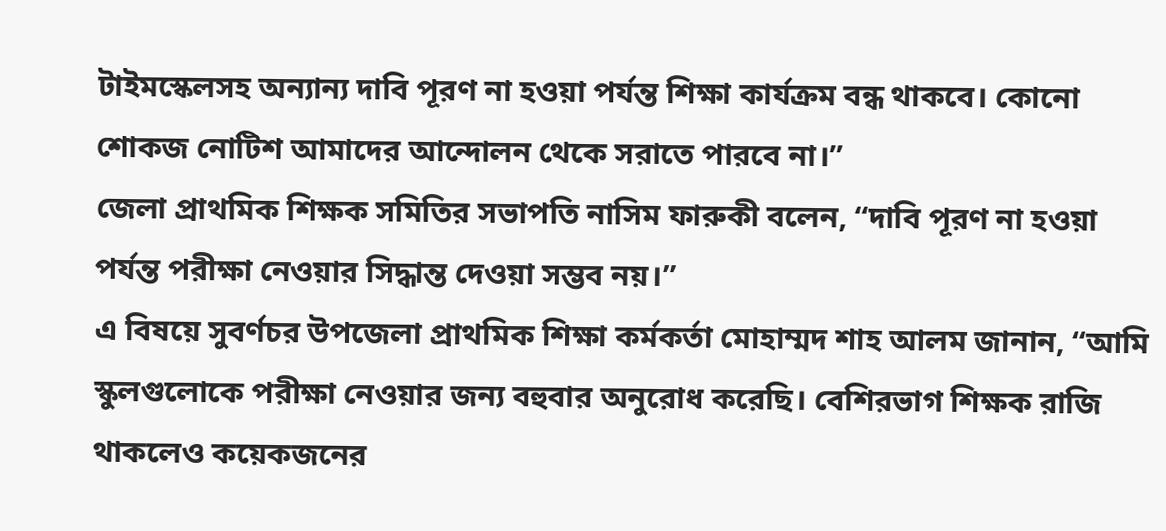টাইমস্কেলসহ অন্যান্য দাবি পূরণ না হওয়া পর্যন্ত শিক্ষা কার্যক্রম বন্ধ থাকবে। কোনো শোকজ নোটিশ আমাদের আন্দোলন থেকে সরাতে পারবে না।”
জেলা প্রাথমিক শিক্ষক সমিতির সভাপতি নাসিম ফারুকী বলেন, “দাবি পূরণ না হওয়া পর্যন্ত পরীক্ষা নেওয়ার সিদ্ধান্ত দেওয়া সম্ভব নয়।”
এ বিষয়ে সুবর্ণচর উপজেলা প্রাথমিক শিক্ষা কর্মকর্তা মোহাম্মদ শাহ আলম জানান, “আমি স্কুলগুলোকে পরীক্ষা নেওয়ার জন্য বহুবার অনুরোধ করেছি। বেশিরভাগ শিক্ষক রাজি থাকলেও কয়েকজনের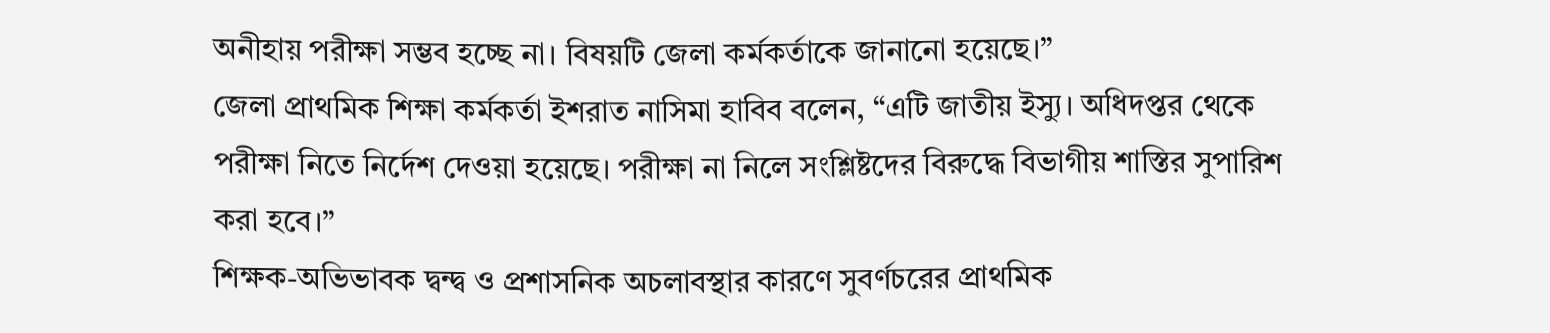অনীহায় পরীক্ষা সম্ভব হচ্ছে না। বিষয়টি জেলা কর্মকর্তাকে জানানো হয়েছে।”
জেলা প্রাথমিক শিক্ষা কর্মকর্তা ইশরাত নাসিমা হাবিব বলেন, “এটি জাতীয় ইস্যু। অধিদপ্তর থেকে পরীক্ষা নিতে নির্দেশ দেওয়া হয়েছে। পরীক্ষা না নিলে সংশ্লিষ্টদের বিরুদ্ধে বিভাগীয় শাস্তির সুপারিশ করা হবে।”
শিক্ষক-অভিভাবক দ্বন্দ্ব ও প্রশাসনিক অচলাবস্থার কারণে সুবর্ণচরের প্রাথমিক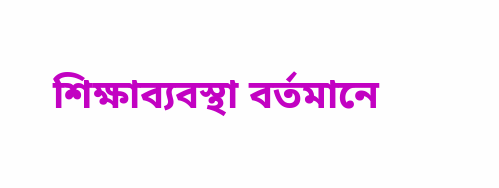শিক্ষাব্যবস্থা বর্তমানে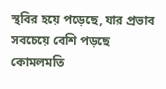স্থবির হয়ে পড়েছে, যার প্রভাব সবচেয়ে বেশি পড়ছে কোমলমতি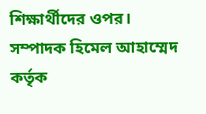শিক্ষার্থীদের ওপর।
সম্পাদক হিমেল আহাম্মেদ কর্তৃক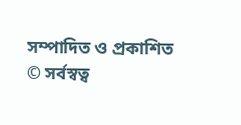সম্পাদিত ও প্রকাশিত
© সর্বস্বত্ব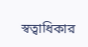স্বত্বাধিকার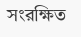সংরক্ষিত